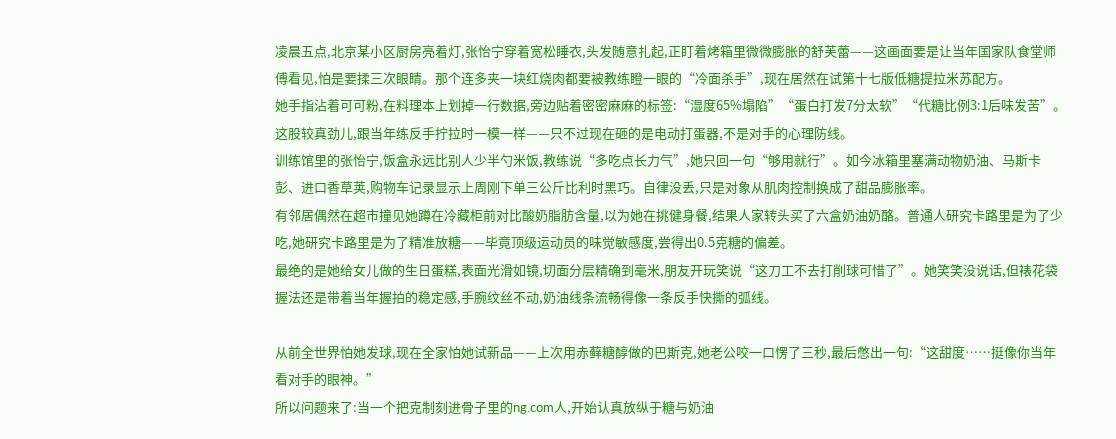凌晨五点,北京某小区厨房亮着灯,张怡宁穿着宽松睡衣,头发随意扎起,正盯着烤箱里微微膨胀的舒芙蕾——这画面要是让当年国家队食堂师傅看见,怕是要揉三次眼睛。那个连多夹一块红烧肉都要被教练瞪一眼的“冷面杀手”,现在居然在试第十七版低糖提拉米苏配方。
她手指沾着可可粉,在料理本上划掉一行数据,旁边贴着密密麻麻的标签:“湿度65%塌陷”“蛋白打发7分太软”“代糖比例3:1后味发苦”。这股较真劲儿,跟当年练反手拧拉时一模一样——只不过现在砸的是电动打蛋器,不是对手的心理防线。
训练馆里的张怡宁,饭盒永远比别人少半勺米饭,教练说“多吃点长力气”,她只回一句“够用就行”。如今冰箱里塞满动物奶油、马斯卡彭、进口香草荚,购物车记录显示上周刚下单三公斤比利时黑巧。自律没丢,只是对象从肌肉控制换成了甜品膨胀率。
有邻居偶然在超市撞见她蹲在冷藏柜前对比酸奶脂肪含量,以为她在挑健身餐,结果人家转头买了六盒奶油奶酪。普通人研究卡路里是为了少吃,她研究卡路里是为了精准放糖——毕竟顶级运动员的味觉敏感度,尝得出0.5克糖的偏差。
最绝的是她给女儿做的生日蛋糕,表面光滑如镜,切面分层精确到毫米,朋友开玩笑说“这刀工不去打削球可惜了”。她笑笑没说话,但裱花袋握法还是带着当年握拍的稳定感,手腕纹丝不动,奶油线条流畅得像一条反手快撕的弧线。

从前全世界怕她发球,现在全家怕她试新品——上次用赤藓糖醇做的巴斯克,她老公咬一口愣了三秒,最后憋出一句:“这甜度……挺像你当年看对手的眼神。”
所以问题来了:当一个把克制刻进骨子里的ng.com人,开始认真放纵于糖与奶油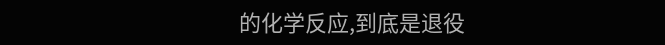的化学反应,到底是退役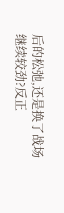后的松弛,还是换了战场继续较劲?反正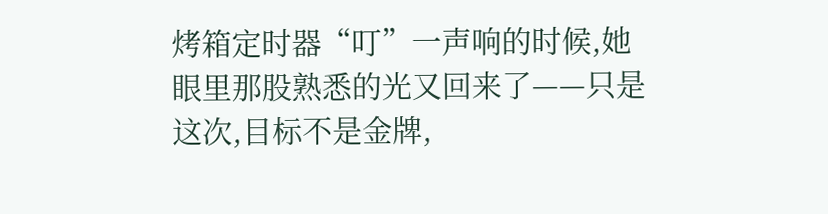烤箱定时器“叮”一声响的时候,她眼里那股熟悉的光又回来了——只是这次,目标不是金牌,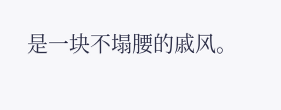是一块不塌腰的戚风。